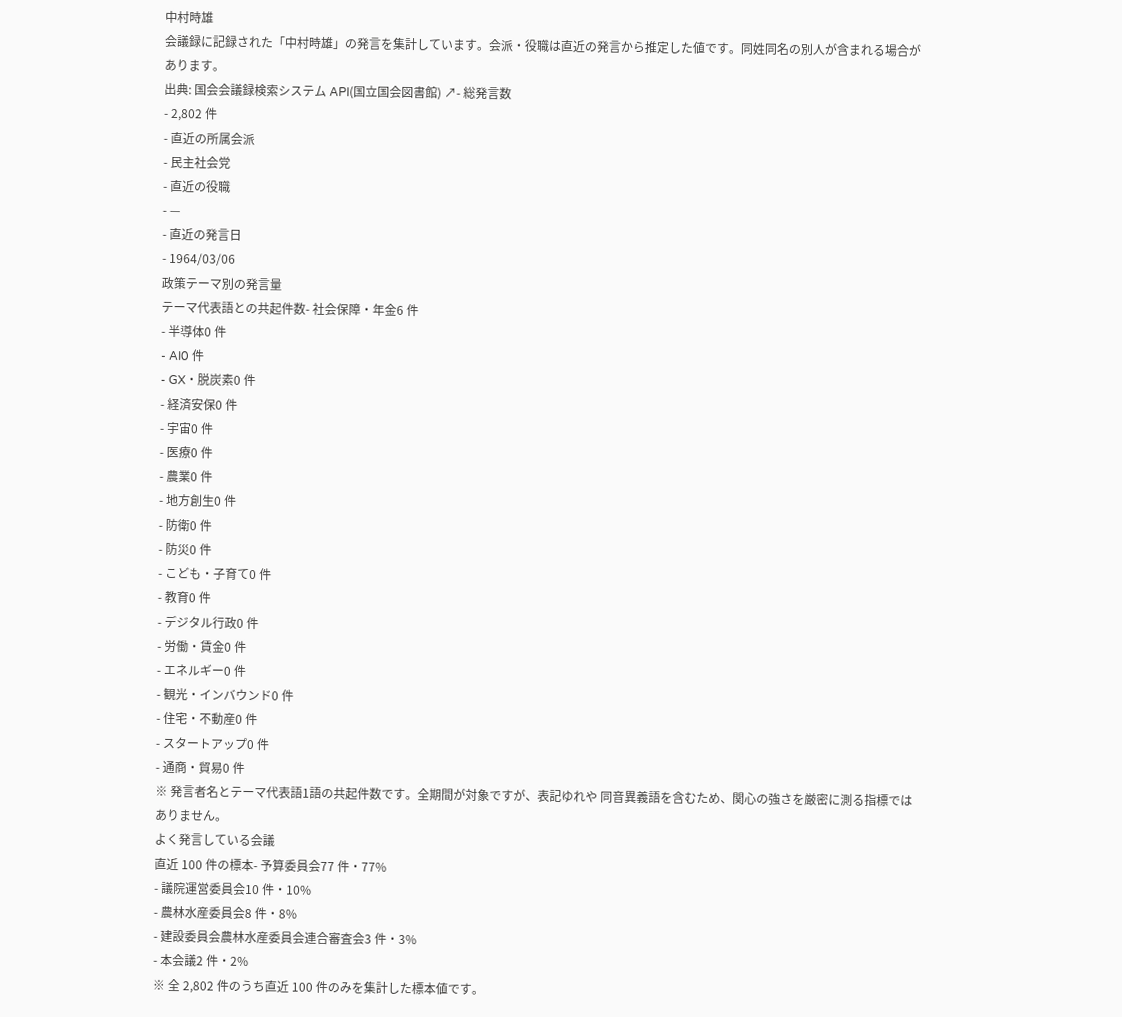中村時雄
会議録に記録された「中村時雄」の発言を集計しています。会派・役職は直近の発言から推定した値です。同姓同名の別人が含まれる場合があります。
出典: 国会会議録検索システム API(国立国会図書館) ↗- 総発言数
- 2,802 件
- 直近の所属会派
- 民主社会党
- 直近の役職
- —
- 直近の発言日
- 1964/03/06
政策テーマ別の発言量
テーマ代表語との共起件数- 社会保障・年金6 件
- 半導体0 件
- AI0 件
- GX・脱炭素0 件
- 経済安保0 件
- 宇宙0 件
- 医療0 件
- 農業0 件
- 地方創生0 件
- 防衛0 件
- 防災0 件
- こども・子育て0 件
- 教育0 件
- デジタル行政0 件
- 労働・賃金0 件
- エネルギー0 件
- 観光・インバウンド0 件
- 住宅・不動産0 件
- スタートアップ0 件
- 通商・貿易0 件
※ 発言者名とテーマ代表語1語の共起件数です。全期間が対象ですが、表記ゆれや 同音異義語を含むため、関心の強さを厳密に測る指標ではありません。
よく発言している会議
直近 100 件の標本- 予算委員会77 件・77%
- 議院運営委員会10 件・10%
- 農林水産委員会8 件・8%
- 建設委員会農林水産委員会連合審査会3 件・3%
- 本会議2 件・2%
※ 全 2,802 件のうち直近 100 件のみを集計した標本値です。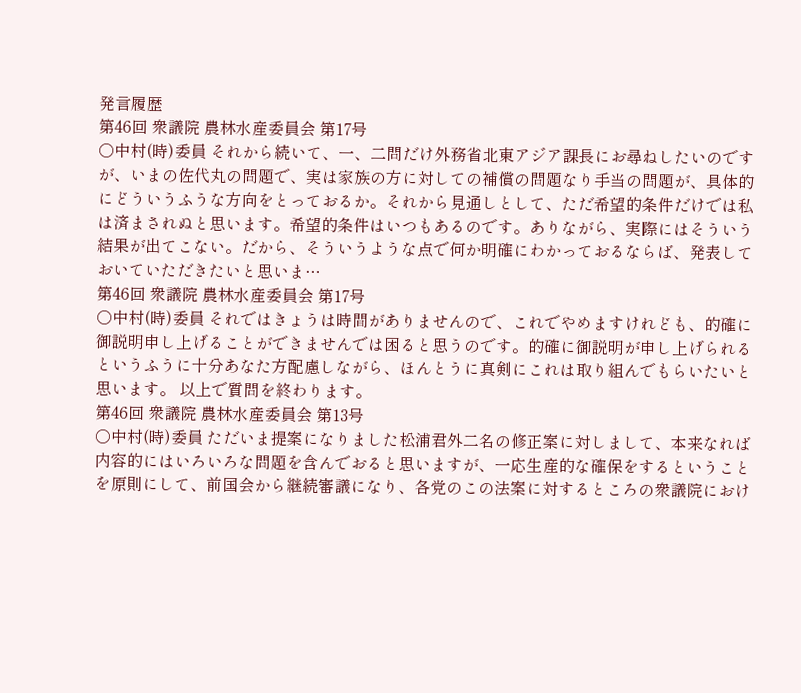発言履歴
第46回 衆議院 農林水産委員会 第17号
○中村(時)委員 それから続いて、一、二問だけ外務省北東アジア課長にお尋ねしたいのですが、いまの佐代丸の問題で、実は家族の方に対しての補償の問題なり手当の問題が、具体的にどういうふうな方向をとっておるか。それから見通しとして、ただ希望的条件だけでは私は済まされぬと思います。希望的条件はいつもあるのです。ありながら、実際にはそういう結果が出てこない。だから、そういうような点で何か明確にわかっておるならば、発表しておいていただきたいと思いま…
第46回 衆議院 農林水産委員会 第17号
○中村(時)委員 それではきょうは時間がありませんので、これでやめますけれども、的確に御説明申し上げることができませんでは困ると思うのです。的確に御説明が申し上げられるというふうに十分あなた方配慮しながら、ほんとうに真剣にこれは取り組んでもらいたいと思います。 以上で質問を終わります。
第46回 衆議院 農林水産委員会 第13号
○中村(時)委員 ただいま提案になりました松浦君外二名の修正案に対しまして、本来なれば内容的にはいろいろな問題を含んでおると思いますが、一応生産的な確保をするということを原則にして、前国会から継続審議になり、各党のこの法案に対するところの衆議院におけ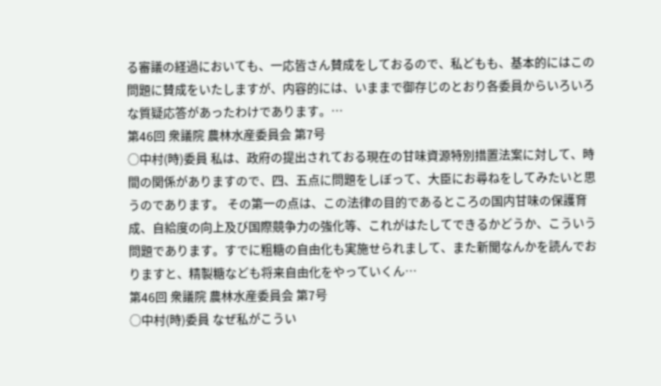る審議の経過においても、一応皆さん賛成をしておるので、私どもも、基本的にはこの問題に賛成をいたしますが、内容的には、いままで御存じのとおり各委員からいろいろな質疑応答があったわけであります。…
第46回 衆議院 農林水産委員会 第7号
○中村(時)委員 私は、政府の提出されておる現在の甘味資源特別措置法案に対して、時間の関係がありますので、四、五点に問題をしぼって、大臣にお尋ねをしてみたいと思うのであります。 その第一の点は、この法律の目的であるところの国内甘味の保護育成、自給度の向上及び国際競争力の強化等、これがはたしてできるかどうか、こういう問題であります。すでに粗糖の自由化も実施せられまして、また新聞なんかを読んでおりますと、精製糖なども将来自由化をやっていくん…
第46回 衆議院 農林水産委員会 第7号
○中村(時)委員 なぜ私がこうい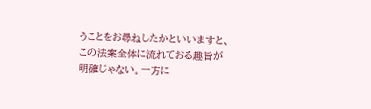うことをお尋ねしたかといいますと、この法案全体に流れておる趣旨が明確じゃない。一方に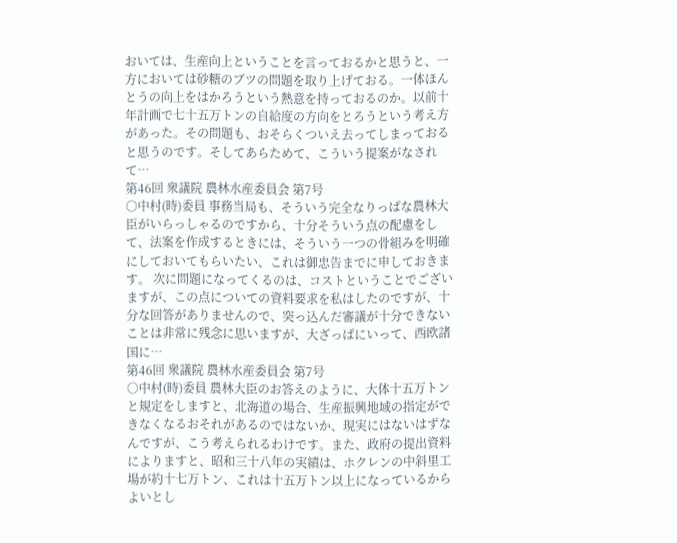おいては、生産向上ということを言っておるかと思うと、一方においては砂糖のブツの問題を取り上げておる。一体ほんとうの向上をはかろうという熱意を持っておるのか。以前十年計画で七十五万トンの自給度の方向をとろうという考え方があった。その問題も、おそらくついえ去ってしまっておると思うのです。そしてあらためて、こういう提案がなされて…
第46回 衆議院 農林水産委員会 第7号
○中村(時)委員 事務当局も、そういう完全なりっぱな農林大臣がいらっしゃるのですから、十分そういう点の配慮をして、法案を作成するときには、そういう一つの骨組みを明確にしておいてもらいたい、これは御忠告までに申しておきます。 次に問題になってくるのは、コストということでございますが、この点についての資料要求を私はしたのですが、十分な回答がありませんので、突っ込んだ審議が十分できないことは非常に残念に思いますが、大ざっぱにいって、西欧諸国に…
第46回 衆議院 農林水産委員会 第7号
○中村(時)委員 農林大臣のお答えのように、大体十五万トンと規定をしますと、北海道の場合、生産振興地域の指定ができなくなるおそれがあるのではないか、現実にはないはずなんですが、こう考えられるわけです。また、政府の提出資料によりますと、昭和三十八年の実績は、ホクレンの中斜里工場が約十七万トン、これは十五万トン以上になっているからよいとし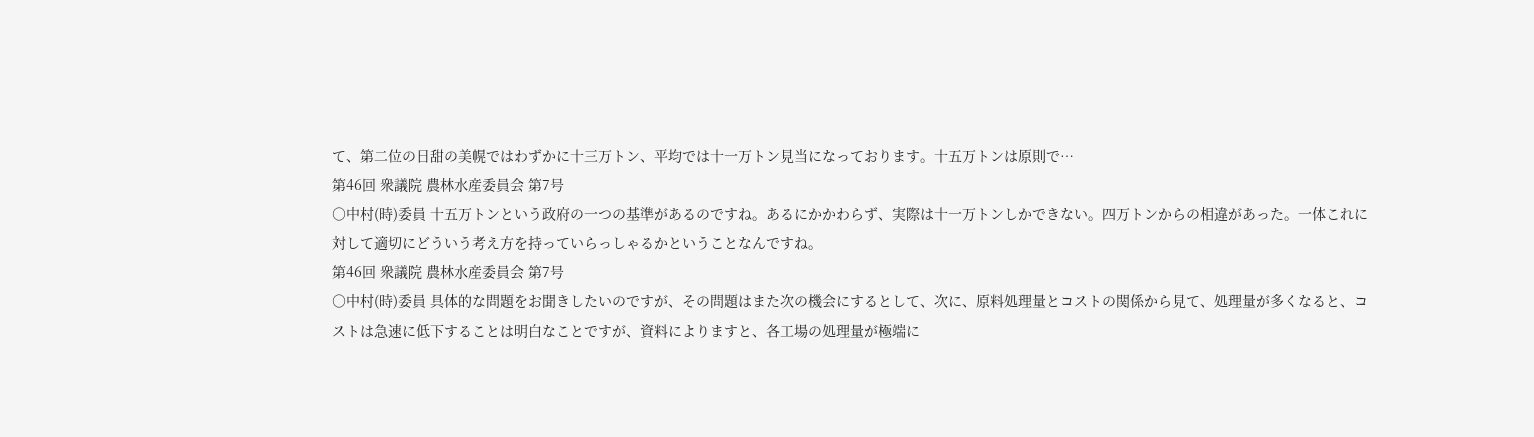て、第二位の日甜の美幌ではわずかに十三万トン、平均では十一万トン見当になっております。十五万トンは原則で…
第46回 衆議院 農林水産委員会 第7号
○中村(時)委員 十五万トンという政府の一つの基準があるのですね。あるにかかわらず、実際は十一万トンしかできない。四万トンからの相違があった。一体これに対して適切にどういう考え方を持っていらっしゃるかということなんですね。
第46回 衆議院 農林水産委員会 第7号
○中村(時)委員 具体的な問題をお聞きしたいのですが、その問題はまた次の機会にするとして、次に、原料処理量とコストの関係から見て、処理量が多くなると、コストは急速に低下することは明白なことですが、資料によりますと、各工場の処理量が極端に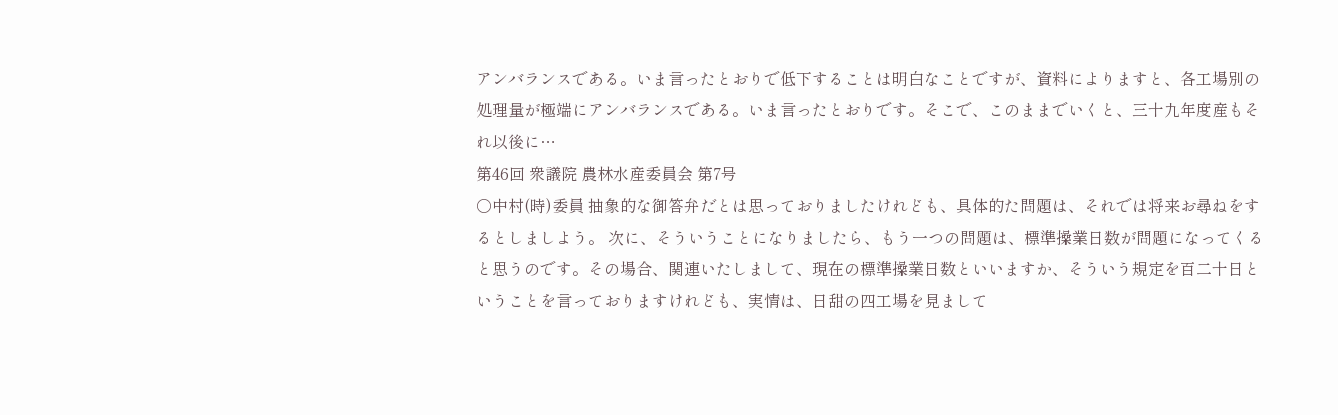アンバランスである。いま言ったとおりで低下することは明白なことですが、資料によりますと、各工場別の処理量が極端にアンバランスである。いま言ったとおりです。そこで、このままでいくと、三十九年度産もそれ以後に…
第46回 衆議院 農林水産委員会 第7号
○中村(時)委員 抽象的な御答弁だとは思っておりましたけれども、具体的た問題は、それでは将来お尋ねをするとしましよう。 次に、そういうことになりましたら、もう一つの問題は、標準操業日数が問題になってくると思うのです。その場合、関連いたしまして、現在の標準操業日数といいますか、そういう規定を百二十日ということを言っておりますけれども、実情は、日甜の四工場を見まして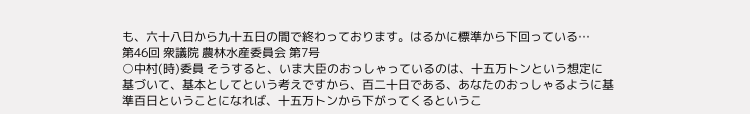も、六十八日から九十五日の間で終わっております。はるかに標準から下回っている…
第46回 衆議院 農林水産委員会 第7号
○中村(時)委員 そうすると、いま大臣のおっしゃっているのは、十五万トンという想定に基づいて、基本としてという考えですから、百二十日である、あなたのおっしゃるように基準百日ということになれば、十五万トンから下がってくるというこ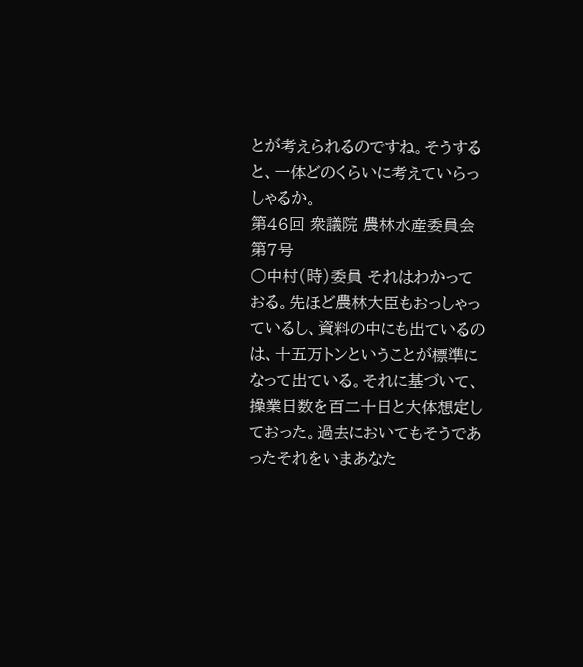とが考えられるのですね。そうすると、一体どのくらいに考えていらっしゃるか。
第46回 衆議院 農林水産委員会 第7号
○中村(時)委員 それはわかっておる。先ほど農林大臣もおっしゃっているし、資料の中にも出ているのは、十五万トンということが標準になって出ている。それに基づいて、操業日数を百二十日と大体想定しておった。過去においてもそうであったそれをいまあなた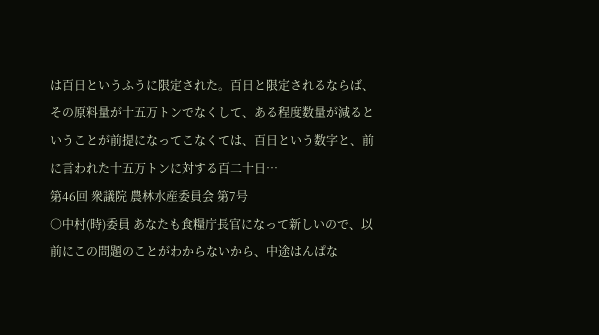は百日というふうに限定された。百日と限定されるならば、その原料量が十五万トンでなくして、ある程度数量が減るということが前提になってこなくては、百日という数字と、前に言われた十五万トンに対する百二十日…
第46回 衆議院 農林水産委員会 第7号
○中村(時)委員 あなたも食糧庁長官になって新しいので、以前にこの問題のことがわからないから、中途はんぱな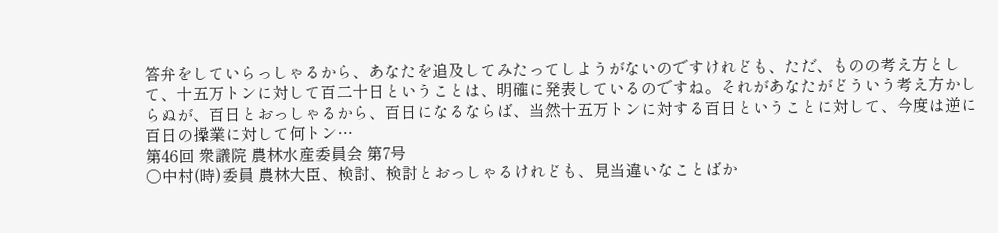答弁をしていらっしゃるから、あなたを追及してみたってしようがないのですけれども、ただ、ものの考え方として、十五万トンに対して百二十日ということは、明確に発表しているのですね。それがあなたがどういう考え方かしらぬが、百日とおっしゃるから、百日になるならば、当然十五万トンに対する百日ということに対して、今度は逆に百日の操業に対して何トン…
第46回 衆議院 農林水産委員会 第7号
○中村(時)委員 農林大臣、検討、検討とおっしゃるけれども、見当違いなことばか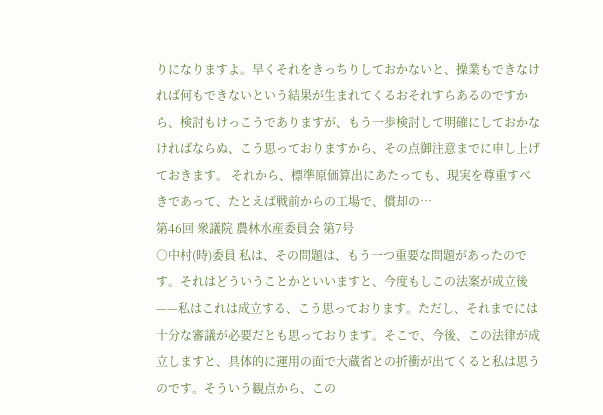りになりますよ。早くそれをきっちりしておかないと、操業もできなければ何もできないという結果が生まれてくるおそれすらあるのですから、検討もけっこうでありますが、もう一歩検討して明確にしておかなければならぬ、こう思っておりますから、その点御注意までに申し上げておきます。 それから、標準原価算出にあたっても、現実を尊重すべきであって、たとえば戦前からの工場で、償却の…
第46回 衆議院 農林水産委員会 第7号
○中村(時)委員 私は、その問題は、もう一つ重要な問題があったのです。それはどういうことかといいますと、今度もしこの法案が成立後——私はこれは成立する、こう思っております。ただし、それまでには十分な審議が必要だとも思っております。そこで、今後、この法律が成立しますと、具体的に運用の面で大蔵省との折衝が出てくると私は思うのです。そういう観点から、この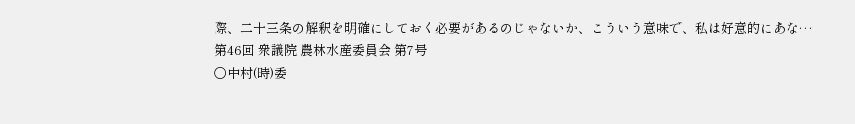際、二十三条の解釈を明確にしておく必要があるのじゃないか、こういう意味で、私は好意的にあな…
第46回 衆議院 農林水産委員会 第7号
○中村(時)委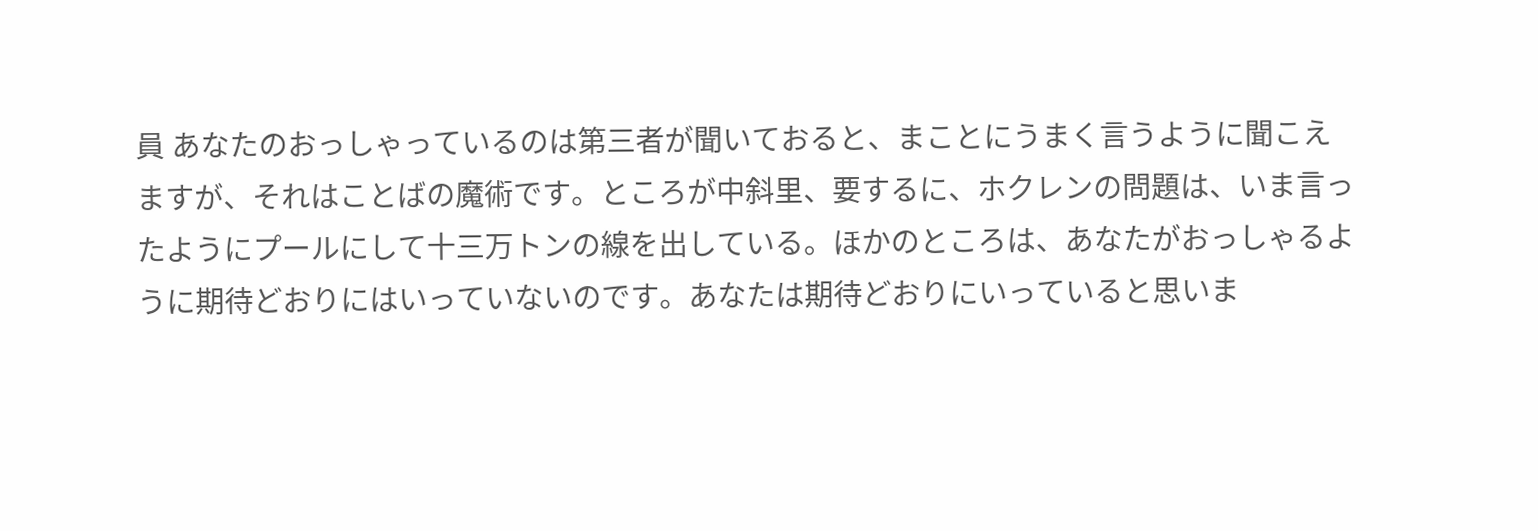員 あなたのおっしゃっているのは第三者が聞いておると、まことにうまく言うように聞こえますが、それはことばの魔術です。ところが中斜里、要するに、ホクレンの問題は、いま言ったようにプールにして十三万トンの線を出している。ほかのところは、あなたがおっしゃるように期待どおりにはいっていないのです。あなたは期待どおりにいっていると思いま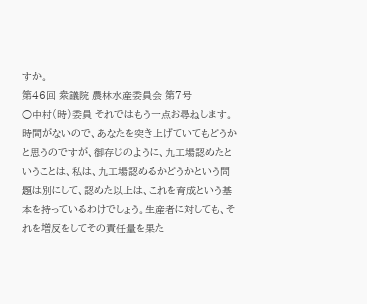すか。
第46回 衆議院 農林水産委員会 第7号
○中村(時)委員 それではもう一点お尋ねします。時間がないので、あなたを突き上げていてもどうかと思うのですが、御存じのように、九工場認めたということは、私は、九工場認めるかどうかという問題は別にして、認めた以上は、これを育成という基本を持っているわけでしょう。生産者に対しても、それを増反をしてその責任量を果た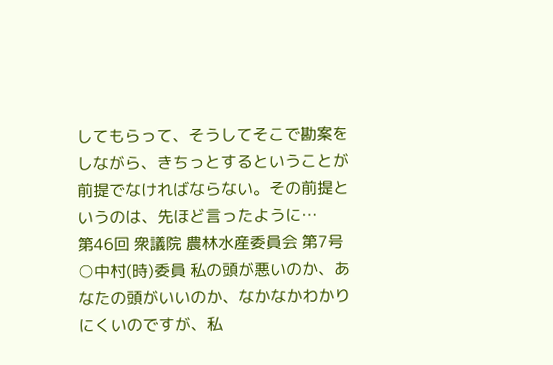してもらって、そうしてそこで勘案をしながら、きちっとするということが前提でなければならない。その前提というのは、先ほど言ったように…
第46回 衆議院 農林水産委員会 第7号
○中村(時)委員 私の頭が悪いのか、あなたの頭がいいのか、なかなかわかりにくいのですが、私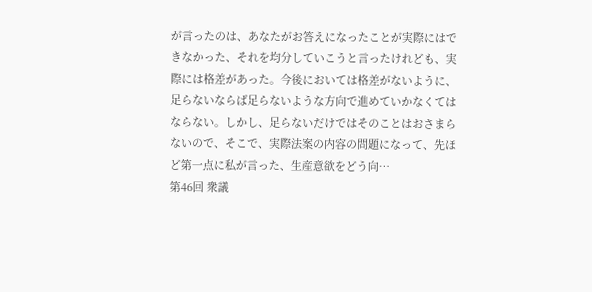が言ったのは、あなたがお答えになったことが実際にはできなかった、それを均分していこうと言ったけれども、実際には格差があった。今後においては格差がないように、足らないならば足らないような方向で進めていかなくてはならない。しかし、足らないだけではそのことはおさまらないので、そこで、実際法案の内容の問題になって、先ほど第一点に私が言った、生産意欲をどう向…
第46回 衆議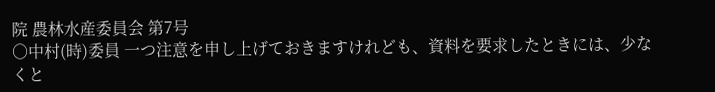院 農林水産委員会 第7号
○中村(時)委員 一つ注意を申し上げておきますけれども、資料を要求したときには、少なくと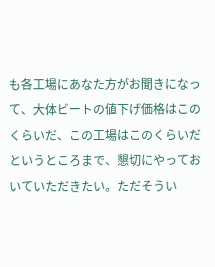も各工場にあなた方がお聞きになって、大体ビートの値下げ価格はこのくらいだ、この工場はこのくらいだというところまで、懇切にやっておいていただきたい。ただそうい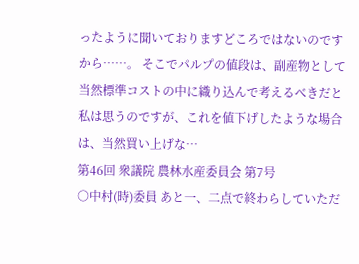ったように聞いておりますどころではないのですから……。 そこでパルプの値段は、副産物として当然標準コストの中に織り込んで考えるべきだと私は思うのですが、これを値下げしたような場合は、当然買い上げな…
第46回 衆議院 農林水産委員会 第7号
○中村(時)委員 あと一、二点で終わらしていただ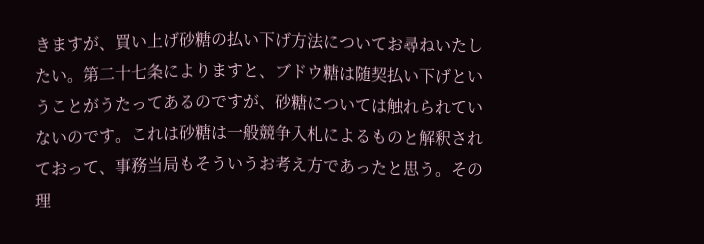きますが、買い上げ砂糖の払い下げ方法についてお尋ねいたしたい。第二十七条によりますと、ブドウ糖は随契払い下げということがうたってあるのですが、砂糖については触れられていないのです。これは砂糖は一般競争入札によるものと解釈されておって、事務当局もそういうお考え方であったと思う。その理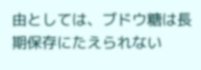由としては、ブドウ糖は長期保存にたえられない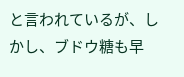と言われているが、しかし、ブドウ糖も早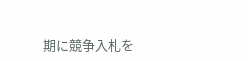期に競争入札を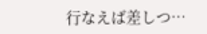行なえば差しつ…